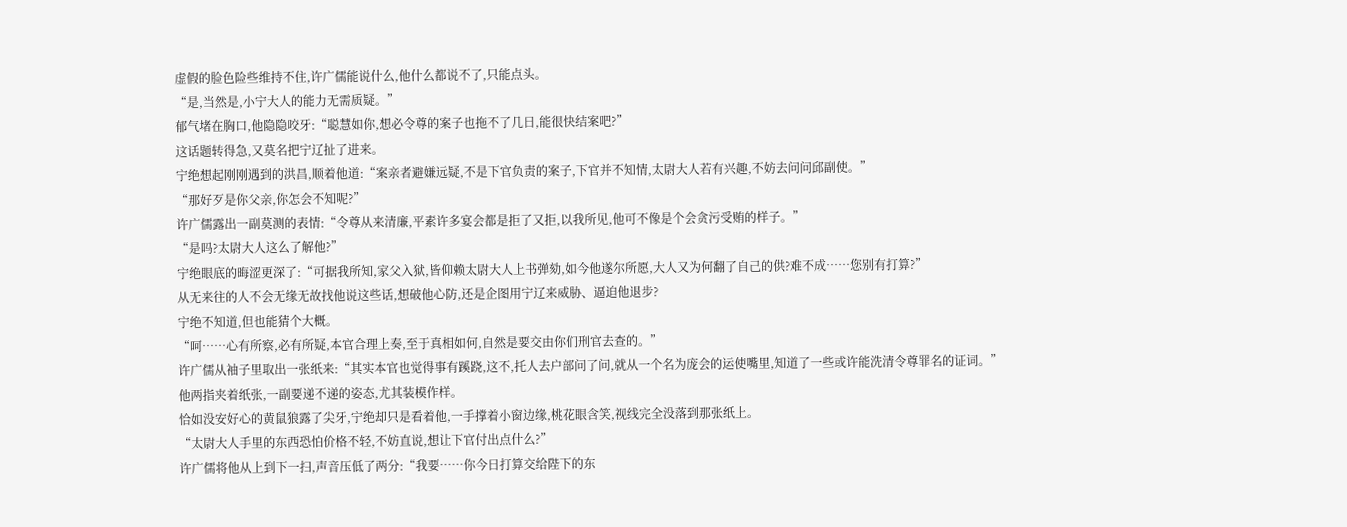虚假的脸色险些维持不住,许广儒能说什么,他什么都说不了,只能点头。
“是,当然是,小宁大人的能力无需质疑。”
郁气堵在胸口,他隐隐咬牙:“聪慧如你,想必令尊的案子也拖不了几日,能很快结案吧?”
这话题转得急,又莫名把宁辽扯了进来。
宁绝想起刚刚遇到的洪昌,顺着他道:“案亲者避嫌远疑,不是下官负责的案子,下官并不知情,太尉大人若有兴趣,不妨去问问邱副使。”
“那好歹是你父亲,你怎会不知呢?”
许广儒露出一副莫测的表情:“令尊从来清廉,平素许多宴会都是拒了又拒,以我所见,他可不像是个会贪污受贿的样子。”
“是吗?太尉大人这么了解他?”
宁绝眼底的晦涩更深了:“可据我所知,家父入狱,皆仰赖太尉大人上书弹劾,如今他遂尔所愿,大人又为何翻了自己的供?难不成……您别有打算?”
从无来往的人不会无缘无故找他说这些话,想破他心防,还是企图用宁辽来威胁、逼迫他退步?
宁绝不知道,但也能猜个大概。
“呵……心有所察,必有所疑,本官合理上奏,至于真相如何,自然是要交由你们刑官去查的。”
许广儒从袖子里取出一张纸来:“其实本官也觉得事有蹊跷,这不,托人去户部问了问,就从一个名为庞会的运使嘴里,知道了一些或许能洗清令尊罪名的证词。”
他两指夹着纸张,一副要递不递的姿态,尤其装模作样。
恰如没安好心的黄鼠狼露了尖牙,宁绝却只是看着他,一手撑着小窗边缘,桃花眼含笑,视线完全没落到那张纸上。
“太尉大人手里的东西恐怕价格不轻,不妨直说,想让下官付出点什么?”
许广儒将他从上到下一扫,声音压低了两分:“我要……你今日打算交给陛下的东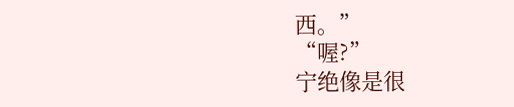西。”
“喔?”
宁绝像是很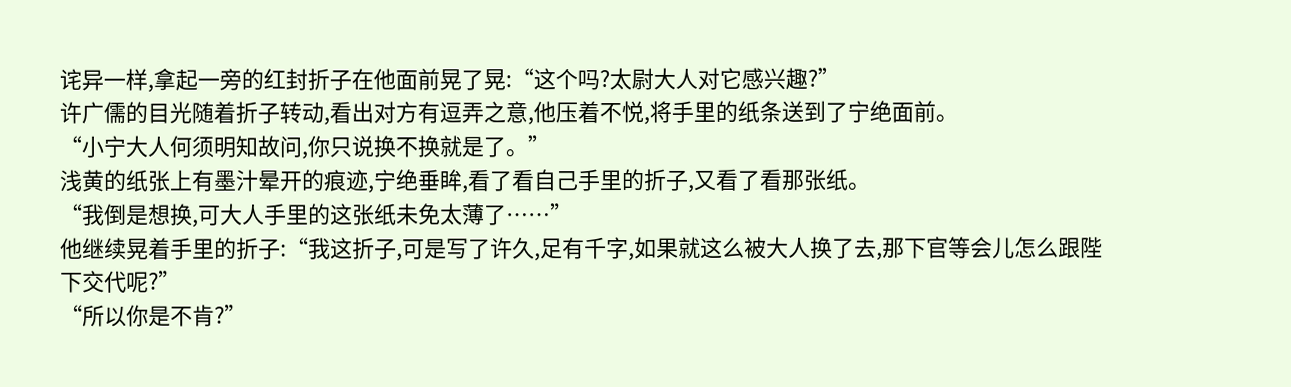诧异一样,拿起一旁的红封折子在他面前晃了晃:“这个吗?太尉大人对它感兴趣?”
许广儒的目光随着折子转动,看出对方有逗弄之意,他压着不悦,将手里的纸条送到了宁绝面前。
“小宁大人何须明知故问,你只说换不换就是了。”
浅黄的纸张上有墨汁晕开的痕迹,宁绝垂眸,看了看自己手里的折子,又看了看那张纸。
“我倒是想换,可大人手里的这张纸未免太薄了……”
他继续晃着手里的折子:“我这折子,可是写了许久,足有千字,如果就这么被大人换了去,那下官等会儿怎么跟陛下交代呢?”
“所以你是不肯?”